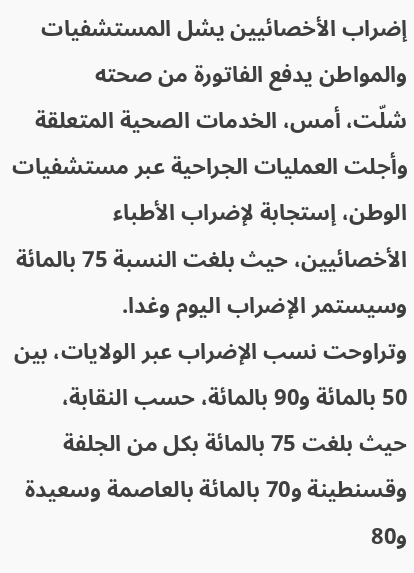إضراب الأخصائيين يشل المستشفيات والمواطن يدفع الفاتورة من صحته
شلّت، أمس، الخدمات الصحية المتعلقة وأجلت العمليات الجراحية عبر مستشفيات الوطن، إستجابة لإضراب الأطباء الأخصائيين، حيث بلغت النسبة 75 بالمائة وسيستمر الإضراب اليوم وغدا.
وتراوحت نسب الإضراب عبر الولايات، بين 50 بالمائة و90 بالمائة، حسب النقابة، حيث بلغت 75 بالمائة بكل من الجلفة وقسنطينة و70 بالمائة بالعاصمة وسعيدة و80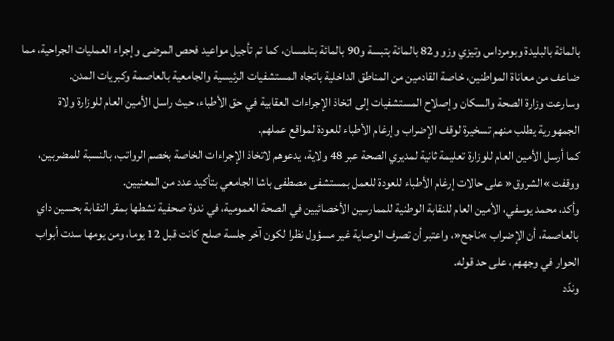بالمائة بالبليدة وبومرداس وتيزي وزو و82 بالمائة بتبسة و90 بالمائة بتلمسان، كما تم تأجيل مواعيد فحص المرضى وإجراء العمليات الجراحية، مما ضاعف من معاناة المواطنين، خاصة القادمين من المناطق الداخلية باتجاه المستشفيات الرئيسية والجامعية بالعاصمة وكبريات المدن.
وسارعت وزارة الصحة والسكان وإصلاح المستشفيات إلى اتخاذ الإجراءات العقابية في حق الأطباء، حيث راسل الأمين العام للوزارة ولاة الجمهورية يطلب منهم تسخيرة لوقف الإضراب وإرغام الأطباء للعودة لمواقع عملهم.
كما أرسل الأمين العام للوزارة تعليمة ثانية لمديري الصحة عبر 48 ولاية، يدعوهم لاتخاذ الإجراءات الخاصة بخصم الرواتب، بالنسبة للمضربين، ووقفت »الشروق« على حالات إرغام الأطباء للعودة للعمل بمستشفى مصطفى باشا الجامعي بتأكيد عدد من المعنيين.
وأكد، محمد يوسفي، الأمين العام للنقابة الوطنية للممارسين الأخصائيين في الصحة العمومية، في ندوة صحفية نشطها بمقر النقابة بحسين داي بالعاصمة، أن الإضراب »ناجح«، واعتبر أن تصرف الوصاية غير مسؤول نظرا لكون آخر جلسة صلح كانت قبل 12 يوما، ومن يومها سدت أبواب الحوار في وجههم، على حد قوله.
وندّد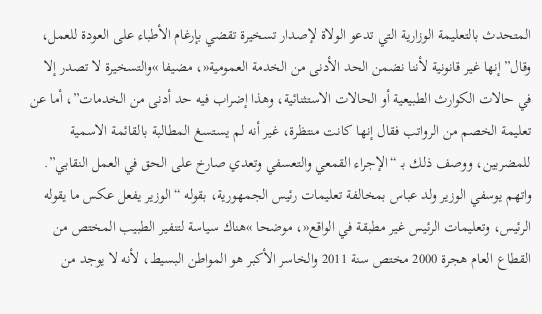المتحدث بالتعليمة الوزارية التي تدعو الولاة لإصدار تسخيرة تقضي بإرغام الأطباء على العودة للعمل، وقال”إنها غير قانونية لأننا نضمن الحد الأدنى من الخدمة العمومية«، مضيفا »والتسخيرة لا تصدر إلا في حالات الكوارث الطبيعية أو الحالات الاستثنائية، وهذا إضراب فيه حد أدنى من الخدمات”، أما عن تعليمة الخصم من الرواتب فقال إنها كانت منتظرة، غير أنه لم يستسغ المطالبة بالقائمة الاسمية للمضربين، ووصف ذلك بـ “الإجراء القمعي والتعسفي وتعدي صارخ على الحق في العمل النقابي”.
واتهم يوسفي الوزير ولد عباس بمخالفة تعليمات رئيس الجمهورية، بقوله “الوزير يفعل عكس ما يقوله الرئيس، وتعليمات الرئيس غير مطبقة في الواقع«، موضحا »هناك سياسة لتنفير الطبيب المختص من القطاع العام هجرة 2000 مختص سنة 2011 والخاسر الأكبر هو المواطن البسيط، لأنه لا يوجد من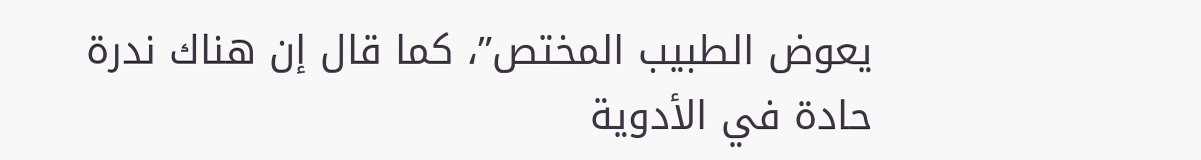يعوض الطبيب المختص”، كما قال إن هناك ندرة حادة في الأدوية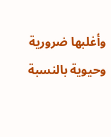وأغلبها ضرورية وحيوية بالنسبة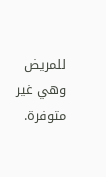للمريض وهي غير متوفرة.